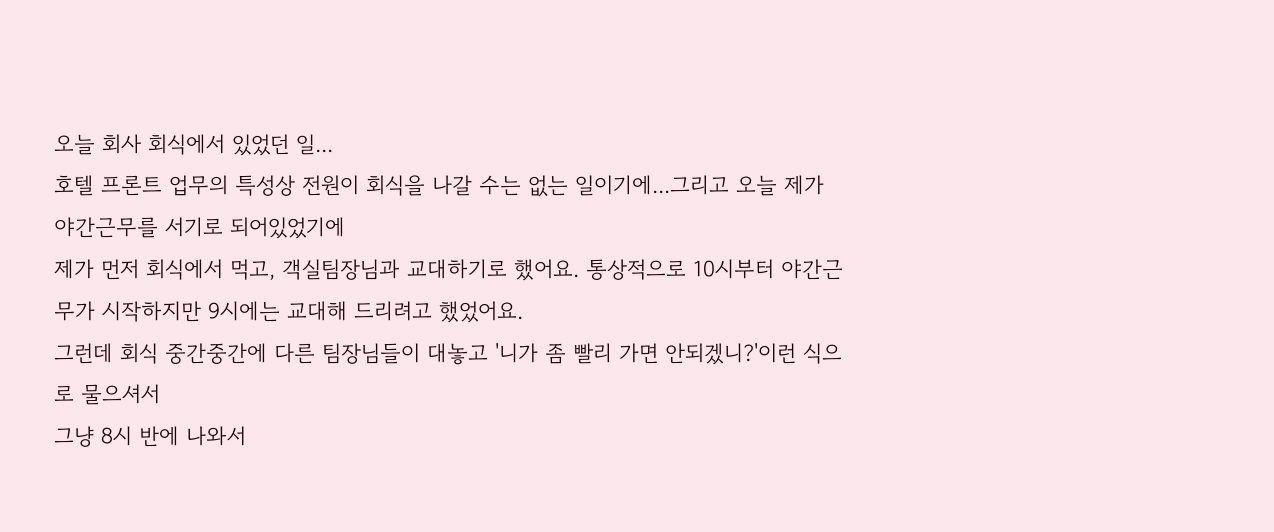오늘 회사 회식에서 있었던 일...
호텔 프론트 업무의 특성상 전원이 회식을 나갈 수는 없는 일이기에...그리고 오늘 제가 야간근무를 서기로 되어있었기에
제가 먼저 회식에서 먹고, 객실팀장님과 교대하기로 했어요. 통상적으로 10시부터 야간근무가 시작하지만 9시에는 교대해 드리려고 했었어요.
그런데 회식 중간중간에 다른 팀장님들이 대놓고 '니가 좀 빨리 가면 안되겠니?'이런 식으로 물으셔서
그냥 8시 반에 나와서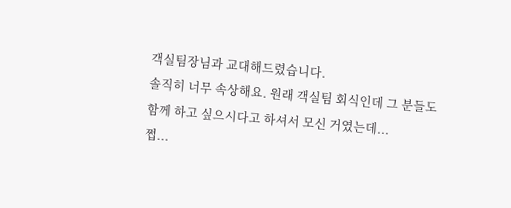객실팀장님과 교대해드렸습니다.
솔직히 너무 속상해요. 원래 객실팀 회식인데 그 분들도 함께 하고 싶으시다고 하셔서 모신 거였는데...
쩝...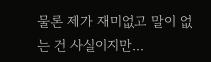물론 제가 재미없고 말이 없는 건 사실이지만...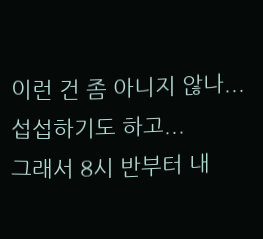이런 건 좀 아니지 않나...
섭섭하기도 하고...
그래서 8시 반부터 내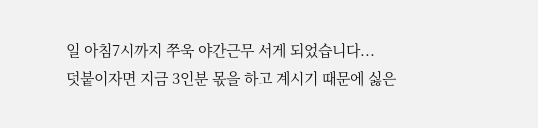일 아침7시까지 쭈욱 야간근무 서게 되었습니다...
덧붙이자면 지금 3인분 몫을 하고 계시기 때문에 싫은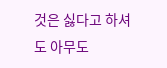것은 싫다고 하셔도 아무도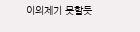이의제기 못할듯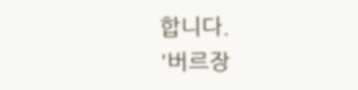합니다.
'버르장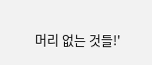머리 없는 것들!'